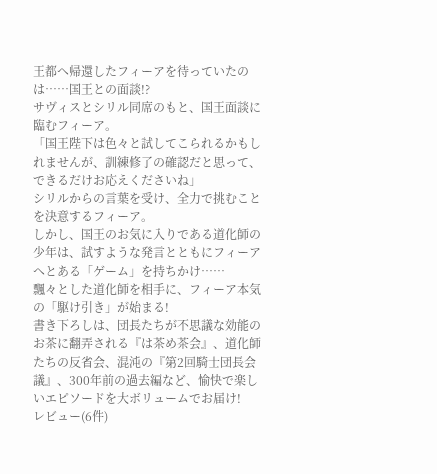王都へ帰還したフィーアを待っていたのは……国王との面談!?
サヴィスとシリル同席のもと、国王面談に臨むフィーア。
「国王陛下は色々と試してこられるかもしれませんが、訓練修了の確認だと思って、できるだけお応えくださいね」
シリルからの言葉を受け、全力で挑むことを決意するフィーア。
しかし、国王のお気に入りである道化師の少年は、試すような発言とともにフィーアへとある「ゲーム」を持ちかけ……
飄々とした道化師を相手に、フィーア本気の「駆け引き」が始まる!
書き下ろしは、団長たちが不思議な効能のお茶に翻弄される『は茶め茶会』、道化師たちの反省会、混沌の『第2回騎士団長会議』、300年前の過去編など、愉快で楽しいエピソードを大ボリュームでお届け!
レビュー(6件)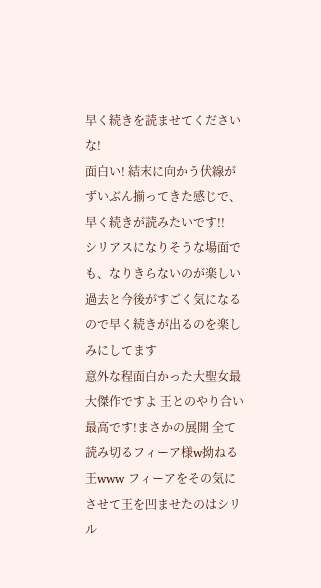早く続きを読ませてくださいな!
面白い! 結末に向かう伏線がずいぶん揃ってきた感じで、早く続きが読みたいです!!
シリアスになりそうな場面でも、なりきらないのが楽しい 過去と今後がすごく気になるので早く続きが出るのを楽しみにしてます
意外な程面白かった大聖女最大傑作ですよ 王とのやり合い最高です!まさかの展開 全て読み切るフィーア様w拗ねる王www フィーアをその気にさせて王を凹ませたのはシリル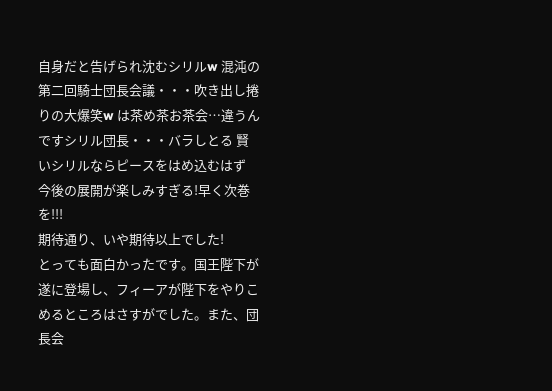自身だと告げられ沈むシリルw 混沌の第二回騎士団長会議・・・吹き出し捲りの大爆笑w は茶め茶お茶会…違うんですシリル団長・・・バラしとる 賢いシリルならピースをはめ込むはず 今後の展開が楽しみすぎる!早く次巻を!!!
期待通り、いや期待以上でした!
とっても面白かったです。国王陛下が遂に登場し、フィーアが陛下をやりこめるところはさすがでした。また、団長会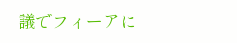議でフィーアに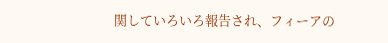関していろいろ報告され、フィーアの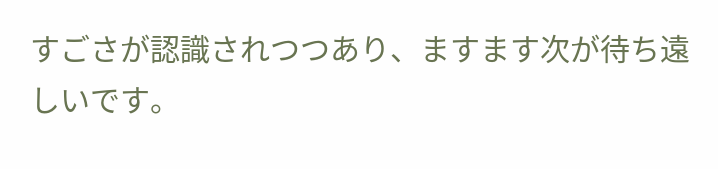すごさが認識されつつあり、ますます次が待ち遠しいです。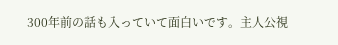300年前の話も入っていて面白いです。主人公視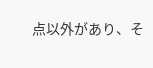点以外があり、そ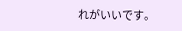れがいいです。